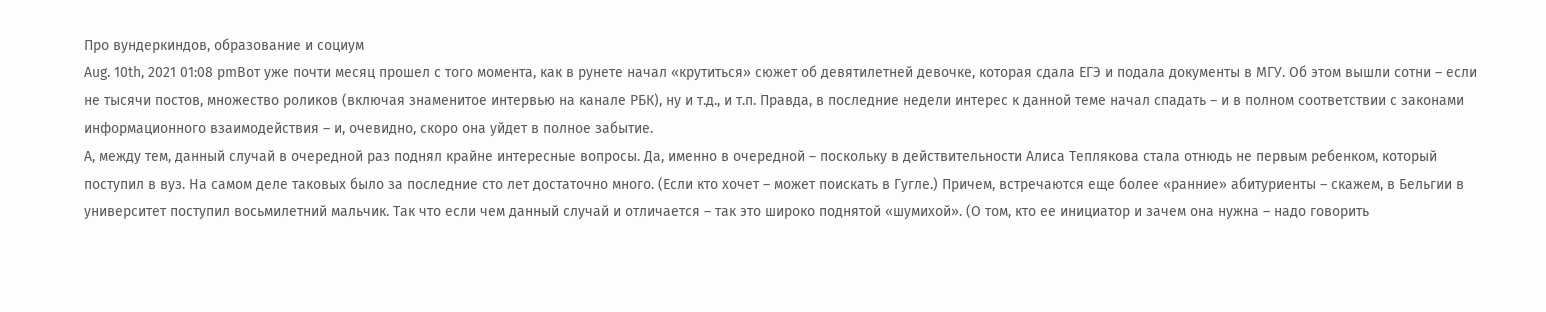Про вундеркиндов, образование и социум
Aug. 10th, 2021 01:08 pmВот уже почти месяц прошел с того момента, как в рунете начал «крутиться» сюжет об девятилетней девочке, которая сдала ЕГЭ и подала документы в МГУ. Об этом вышли сотни – если не тысячи постов, множество роликов (включая знаменитое интервью на канале РБК), ну и т.д., и т.п. Правда, в последние недели интерес к данной теме начал спадать – и в полном соответствии с законами информационного взаимодействия – и, очевидно, скоро она уйдет в полное забытие.
А, между тем, данный случай в очередной раз поднял крайне интересные вопросы. Да, именно в очередной – поскольку в действительности Алиса Теплякова стала отнюдь не первым ребенком, который поступил в вуз. На самом деле таковых было за последние сто лет достаточно много. (Если кто хочет – может поискать в Гугле.) Причем, встречаются еще более «ранние» абитуриенты – скажем, в Бельгии в университет поступил восьмилетний мальчик. Так что если чем данный случай и отличается – так это широко поднятой «шумихой». (О том, кто ее инициатор и зачем она нужна – надо говорить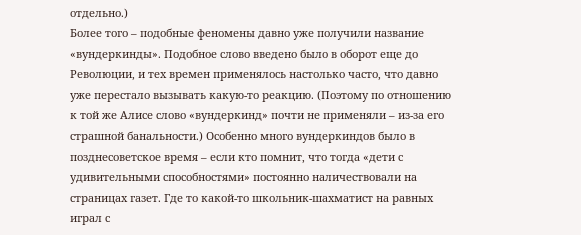отдельно.)
Более того – подобные феномены давно уже получили название «вундеркинды». Подобное слово введено было в оборот еще до Революции, и тех времен применялось настолько часто, что давно уже перестало вызывать какую-то реакцию. (Поэтому по отношению к той же Алисе слово «вундеркинд» почти не применяли – из-за его страшной банальности.) Особенно много вундеркиндов было в позднесоветское время – если кто помнит, что тогда «дети с удивительными способностями» постоянно наличествовали на страницах газет. Где то какой-то школьник-шахматист на равных играл с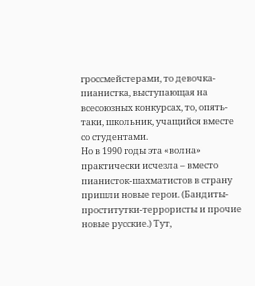гроссмейстерами, то девочка-пианистка, выступающая на всесоюзных конкурсах, то, опять-таки, школьник, учащийся вместе со студентами.
Но в 1990 годы эта «волна» практически исчезла – вместо пианисток-шахматистов в страну пришли новые герои. (Бандиты-проститутки-террористы и прочие новые русские.) Тут,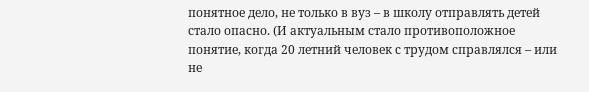понятное дело, не только в вуз – в школу отправлять детей стало опасно. (И актуальным стало противоположное понятие, когда 20 летний человек с трудом справлялся – или не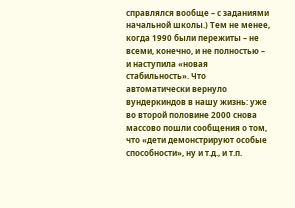справлялся вообще – с заданиями начальной школы.) Тем не менее, когда 1990 были пережиты – не всеми, конечно, и не полностью – и наступила «новая стабильность». Что автоматически вернуло вундеркиндов в нашу жизнь: уже во второй половине 2000 снова массово пошли сообщения о том, что «дети демонстрируют особые способности», ну и т.д., и т.п.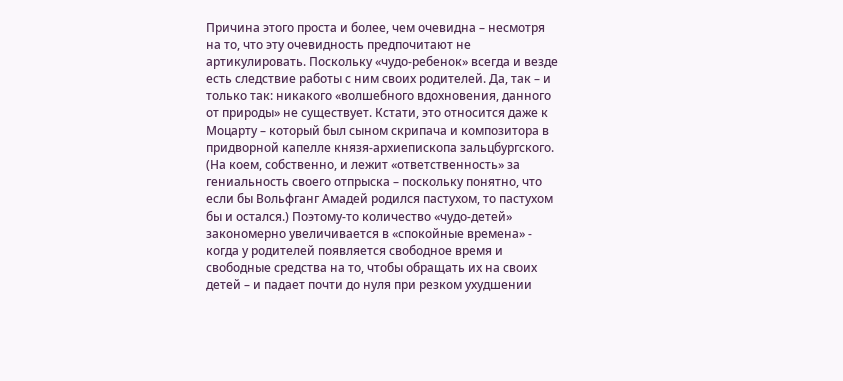Причина этого проста и более, чем очевидна – несмотря на то, что эту очевидность предпочитают не артикулировать. Поскольку «чудо-ребенок» всегда и везде есть следствие работы с ним своих родителей. Да, так – и только так: никакого «волшебного вдохновения, данного от природы» не существует. Кстати, это относится даже к Моцарту – который был сыном скрипача и композитора в придворной капелле князя-архиепископа зальцбургского. (На коем, собственно, и лежит «ответственность» за гениальность своего отпрыска – поскольку понятно, что если бы Вольфганг Амадей родился пастухом, то пастухом бы и остался.) Поэтому-то количество «чудо-детей» закономерно увеличивается в «спокойные времена» - когда у родителей появляется свободное время и свободные средства на то, чтобы обращать их на своих детей – и падает почти до нуля при резком ухудшении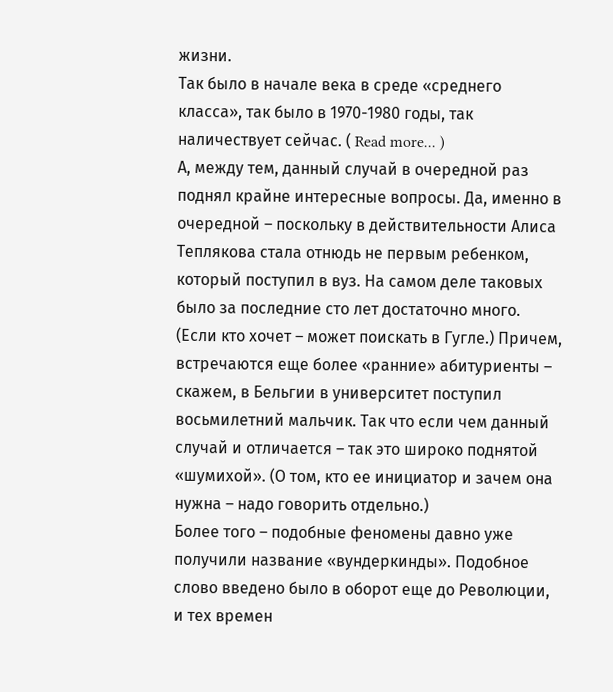жизни.
Так было в начале века в среде «среднего класса», так было в 1970-1980 годы, так наличествует сейчас. ( Read more... )
А, между тем, данный случай в очередной раз поднял крайне интересные вопросы. Да, именно в очередной – поскольку в действительности Алиса Теплякова стала отнюдь не первым ребенком, который поступил в вуз. На самом деле таковых было за последние сто лет достаточно много. (Если кто хочет – может поискать в Гугле.) Причем, встречаются еще более «ранние» абитуриенты – скажем, в Бельгии в университет поступил восьмилетний мальчик. Так что если чем данный случай и отличается – так это широко поднятой «шумихой». (О том, кто ее инициатор и зачем она нужна – надо говорить отдельно.)
Более того – подобные феномены давно уже получили название «вундеркинды». Подобное слово введено было в оборот еще до Революции, и тех времен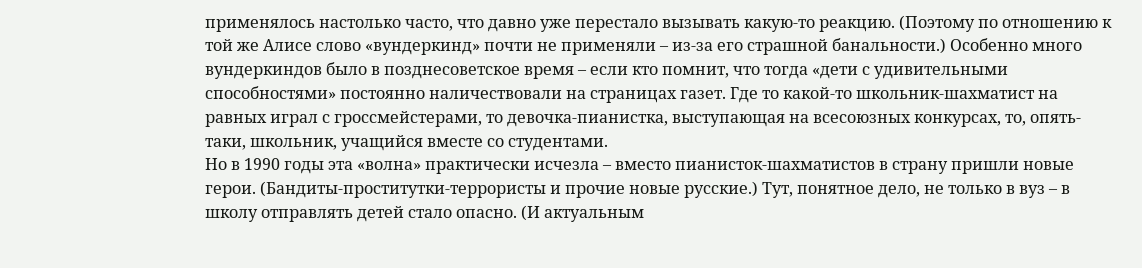применялось настолько часто, что давно уже перестало вызывать какую-то реакцию. (Поэтому по отношению к той же Алисе слово «вундеркинд» почти не применяли – из-за его страшной банальности.) Особенно много вундеркиндов было в позднесоветское время – если кто помнит, что тогда «дети с удивительными способностями» постоянно наличествовали на страницах газет. Где то какой-то школьник-шахматист на равных играл с гроссмейстерами, то девочка-пианистка, выступающая на всесоюзных конкурсах, то, опять-таки, школьник, учащийся вместе со студентами.
Но в 1990 годы эта «волна» практически исчезла – вместо пианисток-шахматистов в страну пришли новые герои. (Бандиты-проститутки-террористы и прочие новые русские.) Тут, понятное дело, не только в вуз – в школу отправлять детей стало опасно. (И актуальным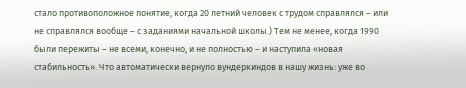стало противоположное понятие, когда 20 летний человек с трудом справлялся – или не справлялся вообще – с заданиями начальной школы.) Тем не менее, когда 1990 были пережиты – не всеми, конечно, и не полностью – и наступила «новая стабильность». Что автоматически вернуло вундеркиндов в нашу жизнь: уже во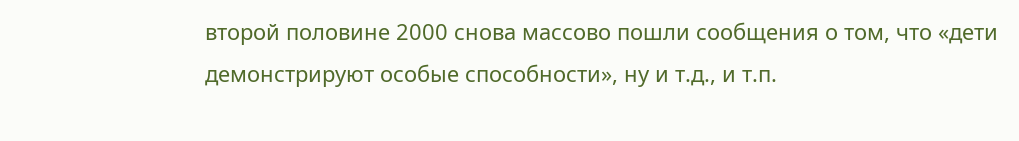второй половине 2000 снова массово пошли сообщения о том, что «дети демонстрируют особые способности», ну и т.д., и т.п.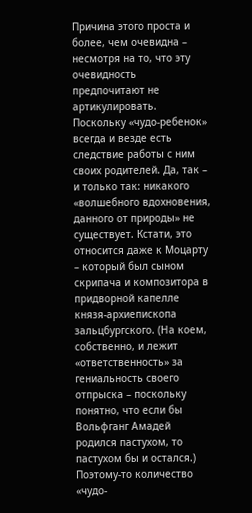Причина этого проста и более, чем очевидна – несмотря на то, что эту очевидность предпочитают не артикулировать. Поскольку «чудо-ребенок» всегда и везде есть следствие работы с ним своих родителей. Да, так – и только так: никакого «волшебного вдохновения, данного от природы» не существует. Кстати, это относится даже к Моцарту – который был сыном скрипача и композитора в придворной капелле князя-архиепископа зальцбургского. (На коем, собственно, и лежит «ответственность» за гениальность своего отпрыска – поскольку понятно, что если бы Вольфганг Амадей родился пастухом, то пастухом бы и остался.) Поэтому-то количество «чудо-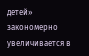детей» закономерно увеличивается в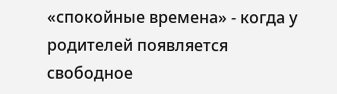«спокойные времена» - когда у родителей появляется свободное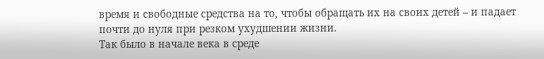время и свободные средства на то, чтобы обращать их на своих детей – и падает почти до нуля при резком ухудшении жизни.
Так было в начале века в среде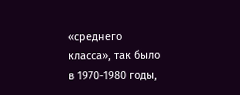«среднего класса», так было в 1970-1980 годы,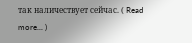так наличествует сейчас. ( Read more... )